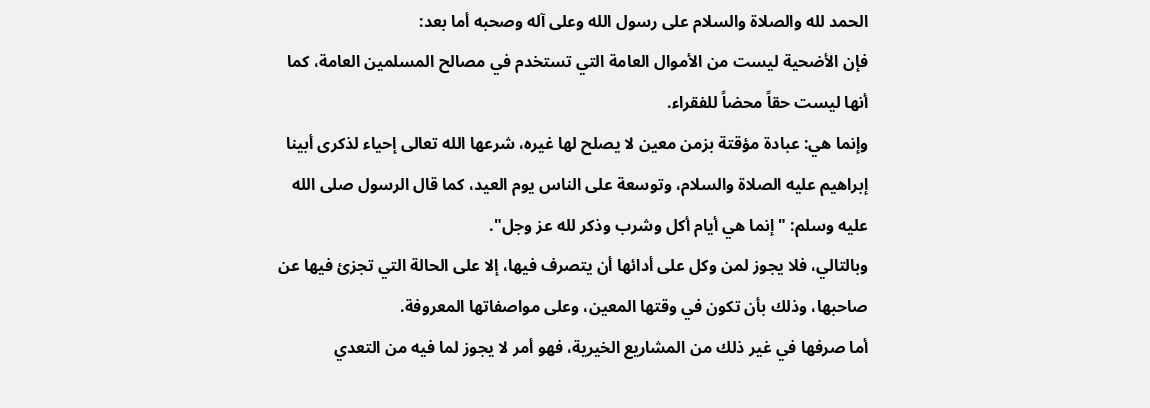الحمد لله والصلاة والسلام على رسول الله وعلى آله وصحبه أما بعد:
فإن الأضحية ليست من الأموال العامة التي تستخدم في مصالح المسلمين العامة، كما أنها ليست حقاً محضاً للفقراء.
وإنما هي: عبادة مؤقتة بزمن معين لا يصلح لها غيره، شرعها الله تعالى إحياء لذكرى أبينا إبراهيم عليه الصلاة والسلام، وتوسعة على الناس يوم العيد، كما قال الرسول صلى الله عليه وسلم: "إنما هي أيام أكل وشرب وذكر لله عز وجل".
وبالتالي، فلا يجوز لمن وكل على أدائها أن يتصرف فيها، إلا على الحالة التي تجزئ فيها عن صاحبها، وذلك بأن تكون في وقتها المعين، وعلى مواصفاتها المعروفة.
أما صرفها في غير ذلك من المشاريع الخيرية، فهو أمر لا يجوز لما فيه من التعدي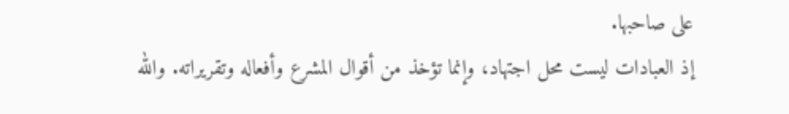على صاحبها.
إذ العبادات ليست محل اجتهاد، وإنما تؤخذ من أقوال المشرع وأفعاله وتقريراته. والله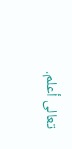تعالى أعلم.